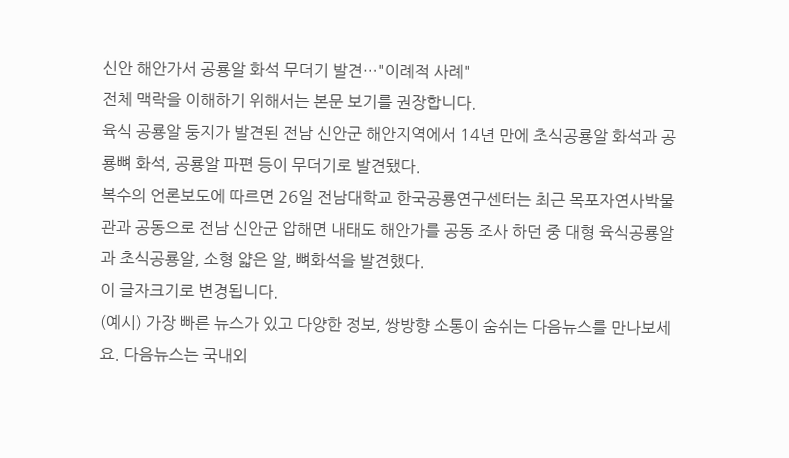신안 해안가서 공룡알 화석 무더기 발견…"이례적 사례"
전체 맥락을 이해하기 위해서는 본문 보기를 권장합니다.
육식 공룡알 둥지가 발견된 전남 신안군 해안지역에서 14년 만에 초식공룡알 화석과 공룡뼈 화석, 공룡알 파편 등이 무더기로 발견됐다.
복수의 언론보도에 따르면 26일 전남대학교 한국공룡연구센터는 최근 목포자연사박물관과 공동으로 전남 신안군 압해면 내태도 해안가를 공동 조사 하던 중 대형 육식공룡알과 초식공룡알, 소형 얇은 알, 뼈화석을 발견했다.
이 글자크기로 변경됩니다.
(예시) 가장 빠른 뉴스가 있고 다양한 정보, 쌍방향 소통이 숨쉬는 다음뉴스를 만나보세요. 다음뉴스는 국내외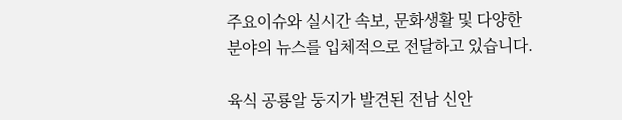주요이슈와 실시간 속보, 문화생활 및 다양한 분야의 뉴스를 입체적으로 전달하고 있습니다.

육식 공룡알 둥지가 발견된 전남 신안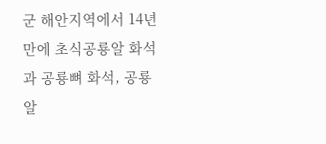군 해안지역에서 14년 만에 초식공룡알 화석과 공룡뼈 화석, 공룡알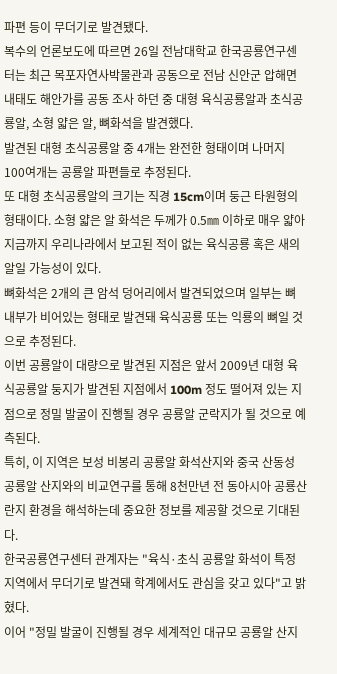파편 등이 무더기로 발견됐다.
복수의 언론보도에 따르면 26일 전남대학교 한국공룡연구센터는 최근 목포자연사박물관과 공동으로 전남 신안군 압해면 내태도 해안가를 공동 조사 하던 중 대형 육식공룡알과 초식공룡알, 소형 얇은 알, 뼈화석을 발견했다.
발견된 대형 초식공룡알 중 4개는 완전한 형태이며 나머지 100여개는 공룡알 파편들로 추정된다.
또 대형 초식공룡알의 크기는 직경 15cm이며 둥근 타원형의 형태이다. 소형 얇은 알 화석은 두께가 0.5㎜ 이하로 매우 얇아 지금까지 우리나라에서 보고된 적이 없는 육식공룡 혹은 새의 알일 가능성이 있다.
뼈화석은 2개의 큰 암석 덩어리에서 발견되었으며 일부는 뼈 내부가 비어있는 형태로 발견돼 육식공룡 또는 익룡의 뼈일 것으로 추정된다.
이번 공룡알이 대량으로 발견된 지점은 앞서 2009년 대형 육식공룡알 둥지가 발견된 지점에서 100m 정도 떨어져 있는 지점으로 정밀 발굴이 진행될 경우 공룡알 군락지가 될 것으로 예측된다.
특히, 이 지역은 보성 비봉리 공룡알 화석산지와 중국 산동성 공룡알 산지와의 비교연구를 통해 8천만년 전 동아시아 공룡산란지 환경을 해석하는데 중요한 정보를 제공할 것으로 기대된다.
한국공룡연구센터 관계자는 "육식·초식 공룡알 화석이 특정 지역에서 무더기로 발견돼 학계에서도 관심을 갖고 있다"고 밝혔다.
이어 "정밀 발굴이 진행될 경우 세계적인 대규모 공룡알 산지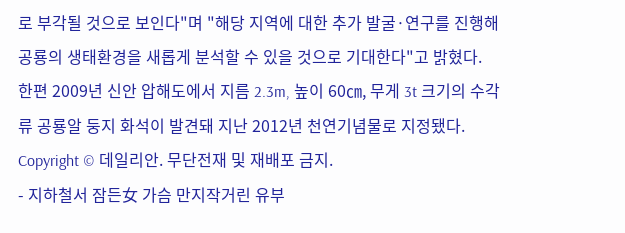로 부각될 것으로 보인다"며 "해당 지역에 대한 추가 발굴·연구를 진행해 공룡의 생태환경을 새롭게 분석할 수 있을 것으로 기대한다"고 밝혔다.
한편 2009년 신안 압해도에서 지름 2.3m, 높이 60㎝, 무게 3t 크기의 수각류 공룡알 둥지 화석이 발견돼 지난 2012년 천연기념물로 지정됐다.
Copyright © 데일리안. 무단전재 및 재배포 금지.
- 지하철서 잠든女 가슴 만지작거린 유부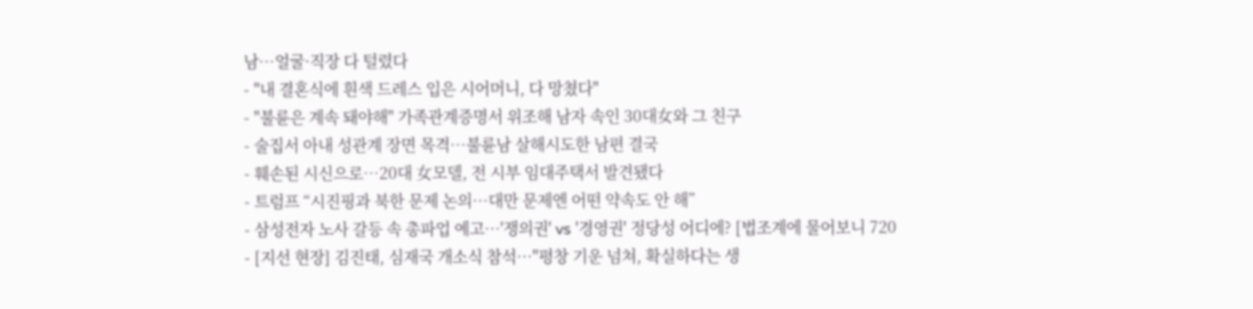남…얼굴·직장 다 털렸다
- "내 결혼식에 흰색 드레스 입은 시어머니, 다 망쳤다"
- "불륜은 계속 돼야해" 가족관계증명서 위조해 남자 속인 30대女와 그 친구
- 술집서 아내 성관계 장면 목격…불륜남 살해시도한 남편 결국
- 훼손된 시신으로…20대 女모델, 전 시부 임대주택서 발견됐다
- 트럼프 “시진핑과 북한 문제 논의…대만 문제엔 어떤 약속도 안 해”
- 삼성전자 노사 갈등 속 총파업 예고…'쟁의권' vs '경영권' 정당성 어디에? [법조계에 물어보니 720
- [지선 현장] 김진태, 심재국 개소식 참석…"평창 기운 넘쳐, 확실하다는 생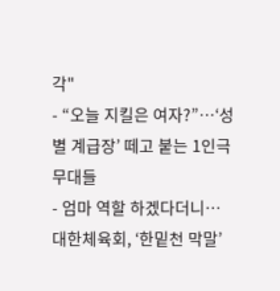각"
- “오늘 지킬은 여자?”…‘성별 계급장’ 떼고 붙는 1인극 무대들
- 엄마 역할 하겠다더니…대한체육회, ‘한밑천 막말’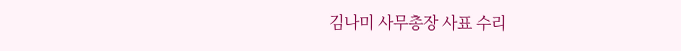김나미 사무총장 사표 수리